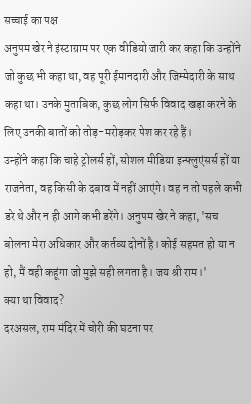सच्चाई का पक्ष
अनुपम खेर ने इंस्टाग्राम पर एक वीडियो जारी कर कहा कि उन्होंने जो कुछ भी कहा था, वह पूरी ईमानदारी और जिम्मेदारी के साथ कहा था। उनके मुताबिक, कुछ लोग सिर्फ विवाद खड़ा करने के लिए उनकी बातों को तोड़-मरोड़कर पेश कर रहे हैं।
उन्होंने कहा कि चाहे ट्रोलर्स हों, सोशल मीडिया इन्फ्लुएंसर्स हों या राजनेता, वह किसी के दबाव में नहीं आएंगे। वह न तो पहले कभी डरे थे और न ही आगे कभी डरेंगे। अनुपम खेर ने कहा, 'सच बोलना मेरा अधिकार और कर्तव्य दोनों है। कोई सहमत हो या न हो, मैं वही कहूंगा जो मुझे सही लगता है। जय श्री राम।'
क्या था विवाद?
दरअसल, राम मंदिर में चोरी की घटना पर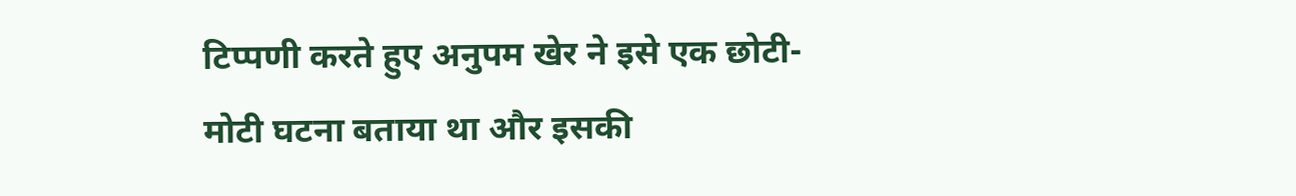टिप्पणी करते हुए अनुपम खेर ने इसे एक छोटी-मोटी घटना बताया था और इसकी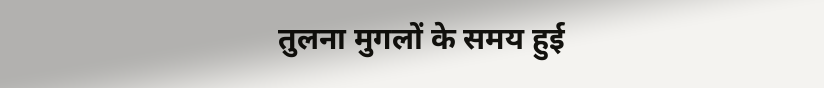तुलना मुगलों के समय हुई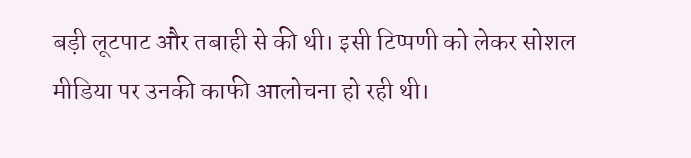बड़ी लूटपाट और तबाही से की थी। इसी टिप्पणी को लेकर सोशल मीडिया पर उनकी काफी आलोचना हो रही थी।